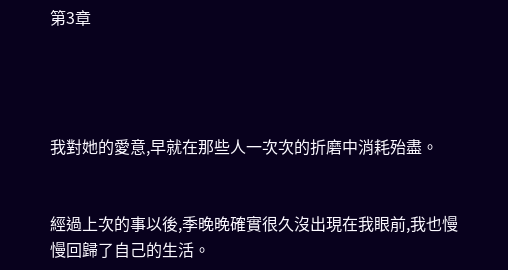第3章




我對她的愛意,早就在那些人一次次的折磨中消耗殆盡。


經過上次的事以後,季晚晚確實很久沒出現在我眼前,我也慢慢回歸了自己的生活。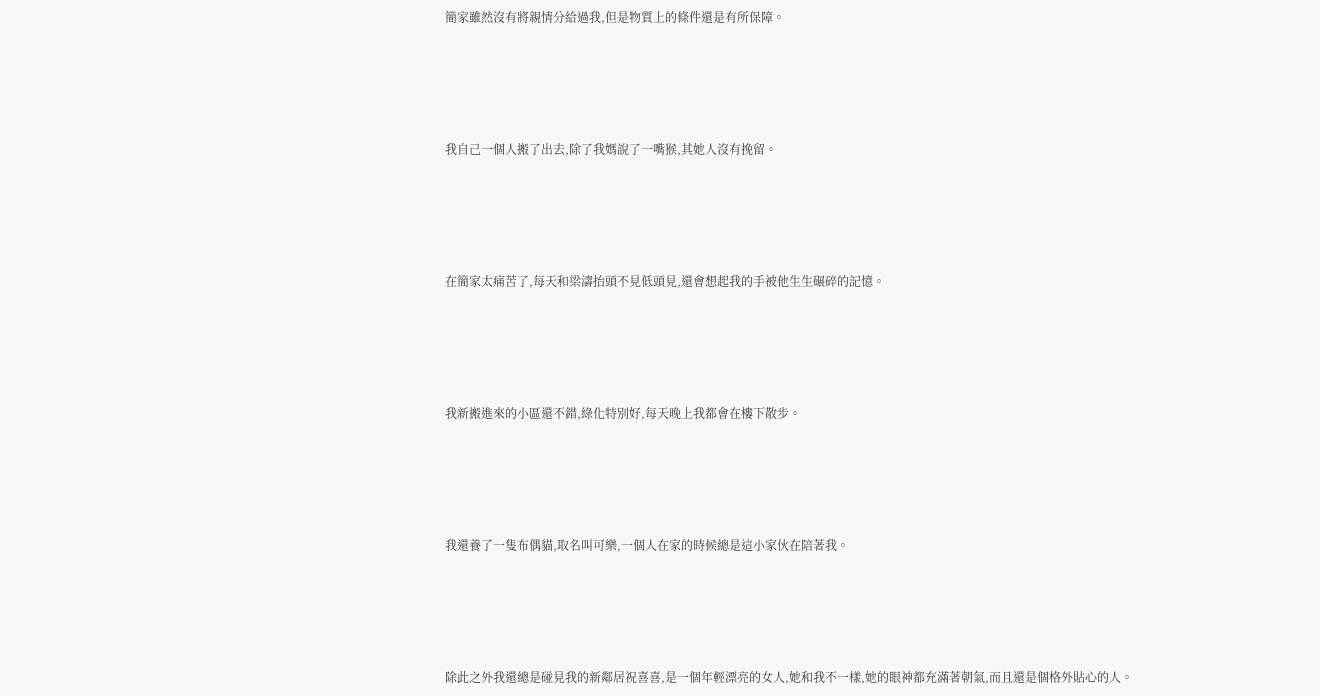簡家雖然沒有將親情分給過我,但是物質上的條件還是有所保障。





我自己一個人搬了出去,除了我媽說了一嘴猴,其她人沒有挽留。





在簡家太痛苦了,每天和梁濤抬頭不見低頭見,還會想起我的手被他生生碾碎的記憶。





我新搬進來的小區還不錯,綠化特別好,每天晚上我都會在樓下散步。





我還養了一隻布偶貓,取名叫可樂,一個人在家的時候總是這小家伙在陪著我。





除此之外我還總是碰見我的新鄰居祝喜喜,是一個年輕漂亮的女人,她和我不一樣,她的眼神都充滿著朝氣,而且還是個格外貼心的人。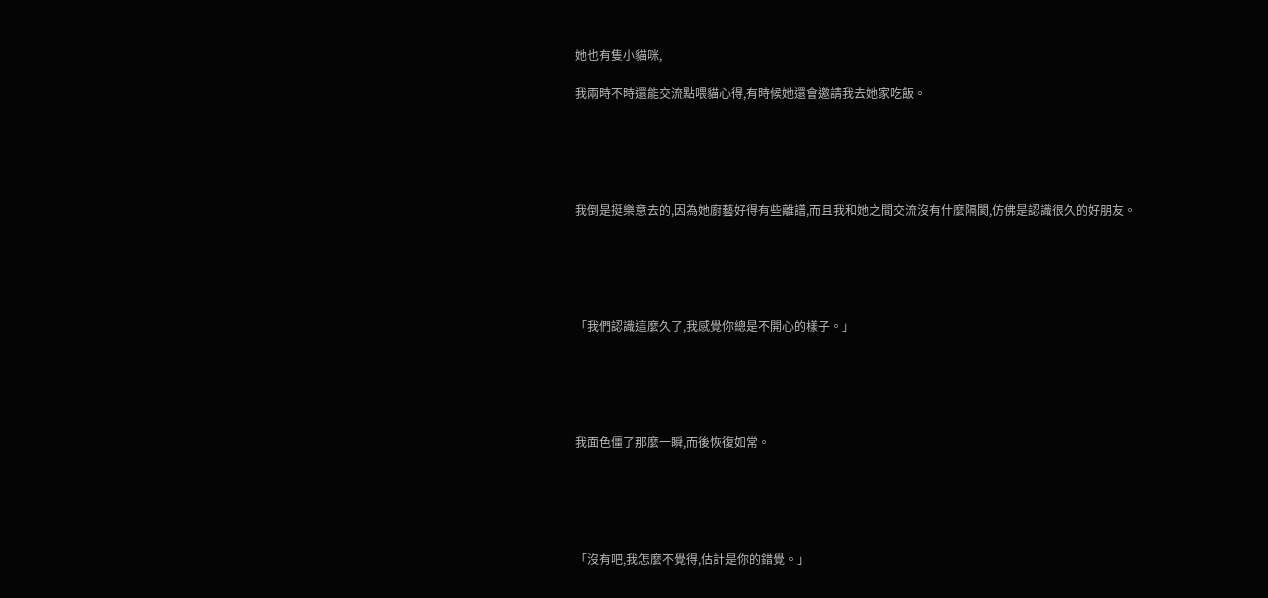她也有隻小貓咪,

我兩時不時還能交流點喂貓心得,有時候她還會邀請我去她家吃飯。





我倒是挺樂意去的,因為她廚藝好得有些離譜,而且我和她之間交流沒有什麼隔閡,仿佛是認識很久的好朋友。





「我們認識這麼久了,我感覺你總是不開心的樣子。」





我面色僵了那麼一瞬,而後恢復如常。





「沒有吧,我怎麼不覺得,估計是你的錯覺。」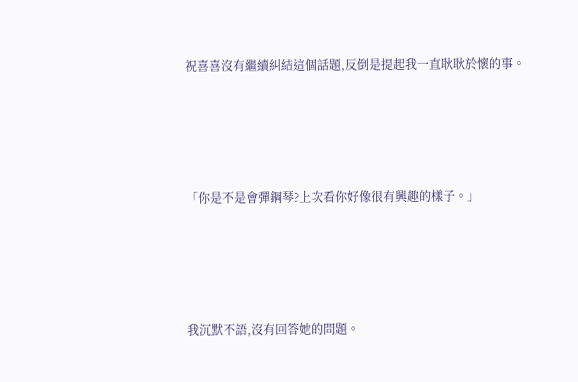祝喜喜沒有繼續糾結這個話題,反倒是提起我一直耿耿於懷的事。





「你是不是會彈鋼琴?上次看你好像很有興趣的樣子。」





我沉默不語,沒有回答她的問題。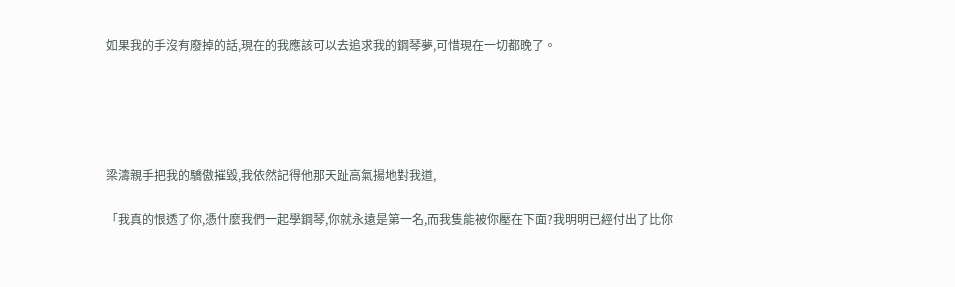如果我的手沒有廢掉的話,現在的我應該可以去追求我的鋼琴夢,可惜現在一切都晚了。





梁濤親手把我的驕傲摧毀,我依然記得他那天趾高氣揚地對我道,

「我真的恨透了你,憑什麼我們一起學鋼琴,你就永遠是第一名,而我隻能被你壓在下面?我明明已經付出了比你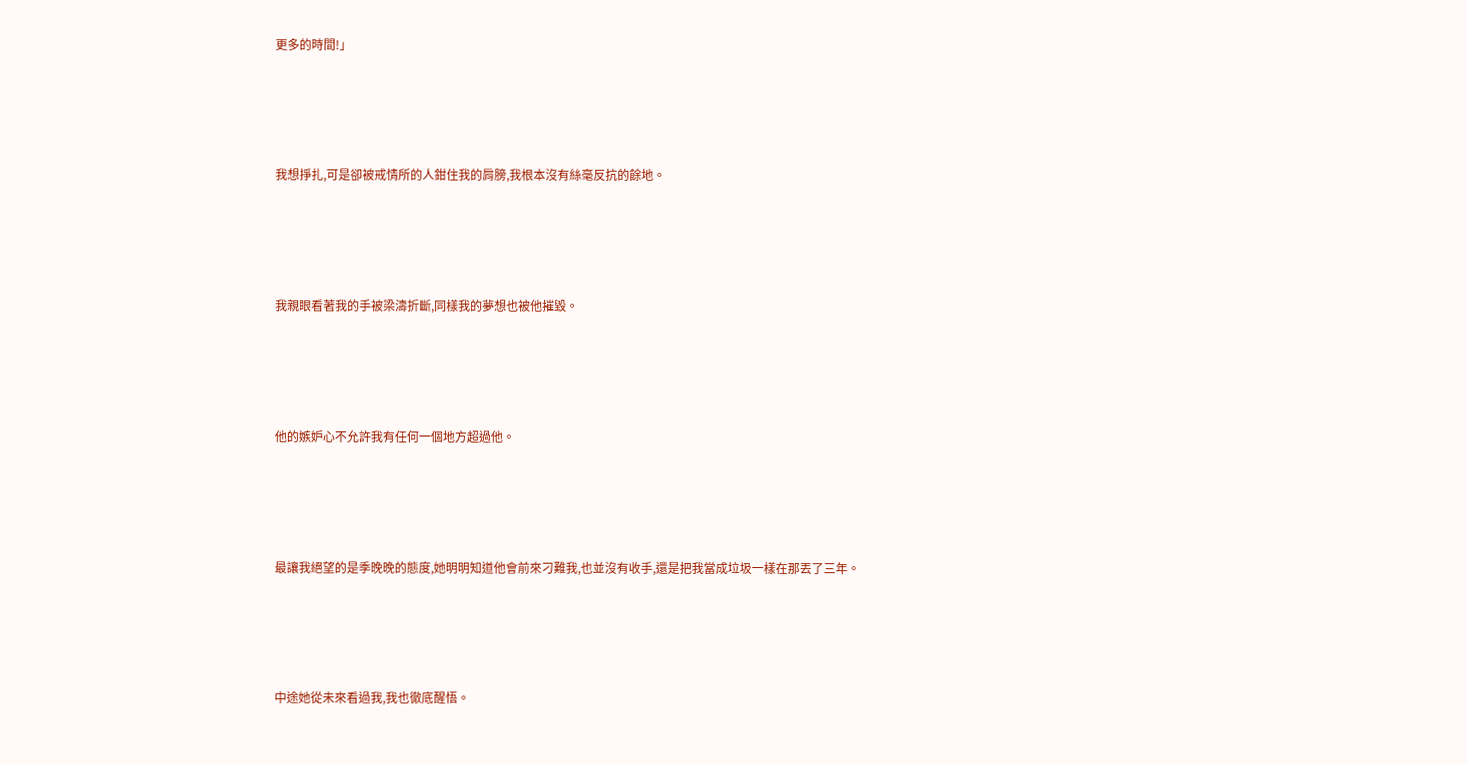更多的時間!」





我想掙扎,可是卻被戒情所的人鉗住我的肩膀,我根本沒有絲毫反抗的餘地。





我親眼看著我的手被梁濤折斷,同樣我的夢想也被他摧毀。





他的嫉妒心不允許我有任何一個地方超過他。





最讓我絕望的是季晚晚的態度,她明明知道他會前來刁難我,也並沒有收手,還是把我當成垃圾一樣在那丟了三年。





中途她從未來看過我,我也徹底醒悟。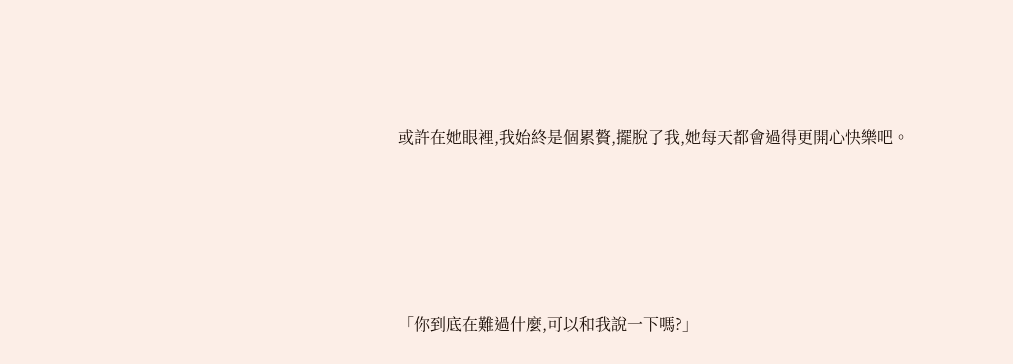或許在她眼裡,我始終是個累贅,擺脫了我,她每天都會過得更開心快樂吧。





「你到底在難過什麼,可以和我說一下嗎?」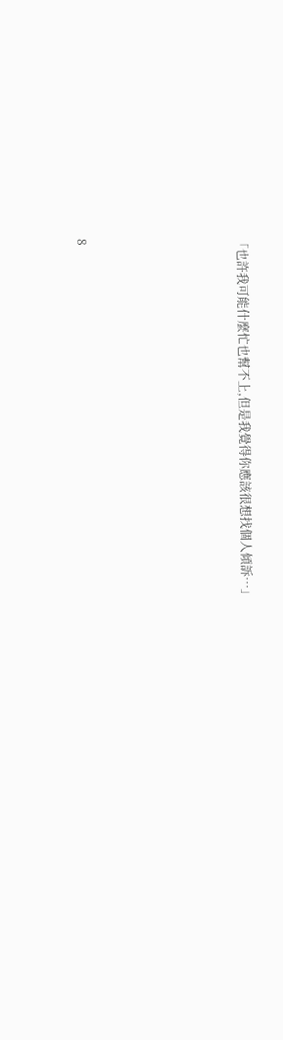「也許我可能什麼忙也幫不上,但是我覺得你應該很想找個人傾訴…」





8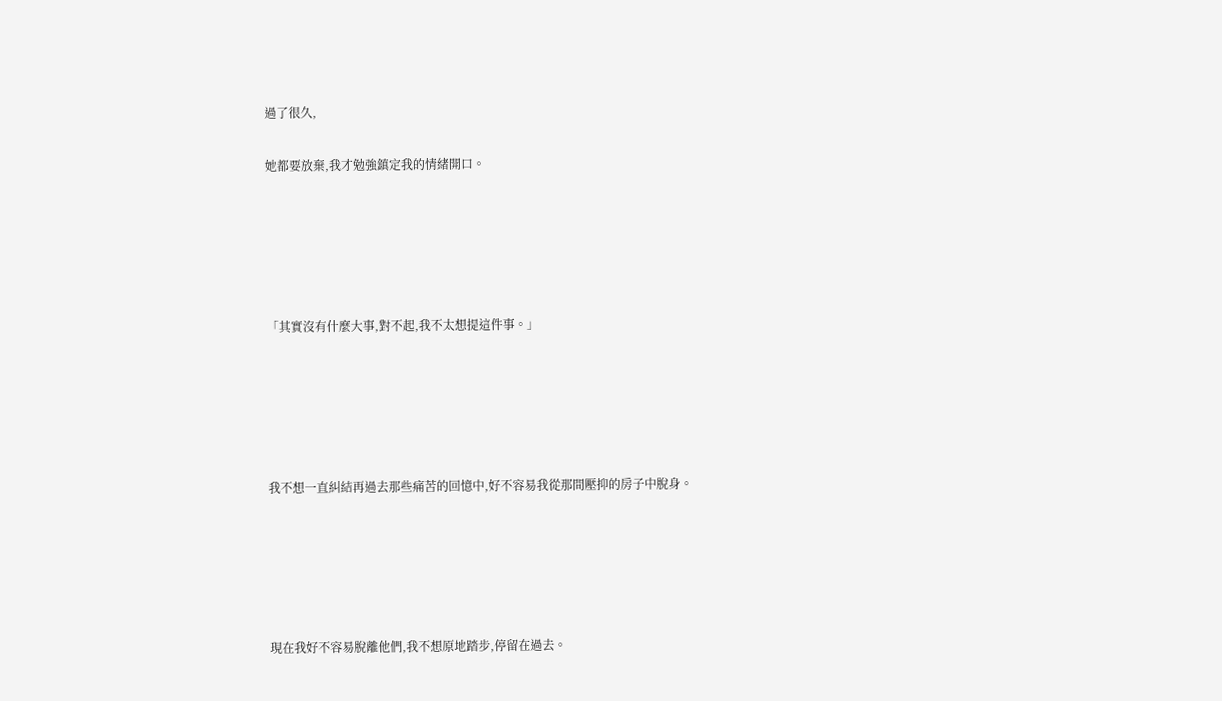過了很久,

她都要放棄,我才勉強鎮定我的情緒開口。





「其實沒有什麼大事,對不起,我不太想提這件事。」





我不想一直糾結再過去那些痛苦的回憶中,好不容易我從那間壓抑的房子中脫身。





現在我好不容易脫離他們,我不想原地踏步,停留在過去。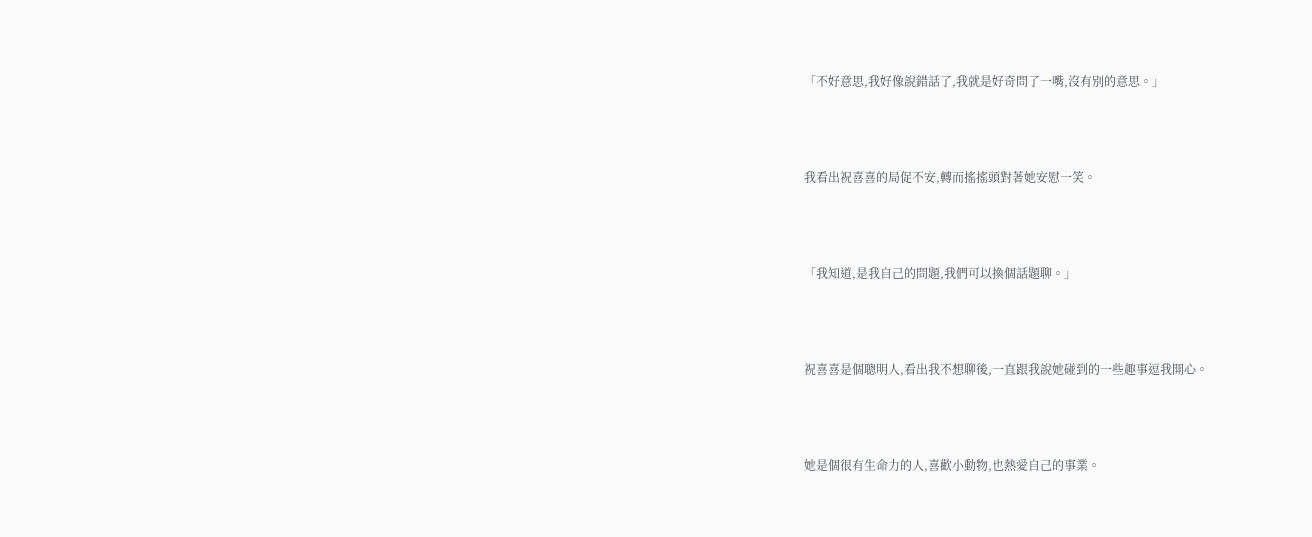「不好意思,我好像說錯話了,我就是好奇問了一嘴,沒有別的意思。」





我看出祝喜喜的局促不安,轉而搖搖頭對著她安慰一笑。





「我知道,是我自己的問題,我們可以換個話題聊。」





祝喜喜是個聰明人,看出我不想聊後,一直跟我說她碰到的一些趣事逗我開心。





她是個很有生命力的人,喜歡小動物,也熱愛自己的事業。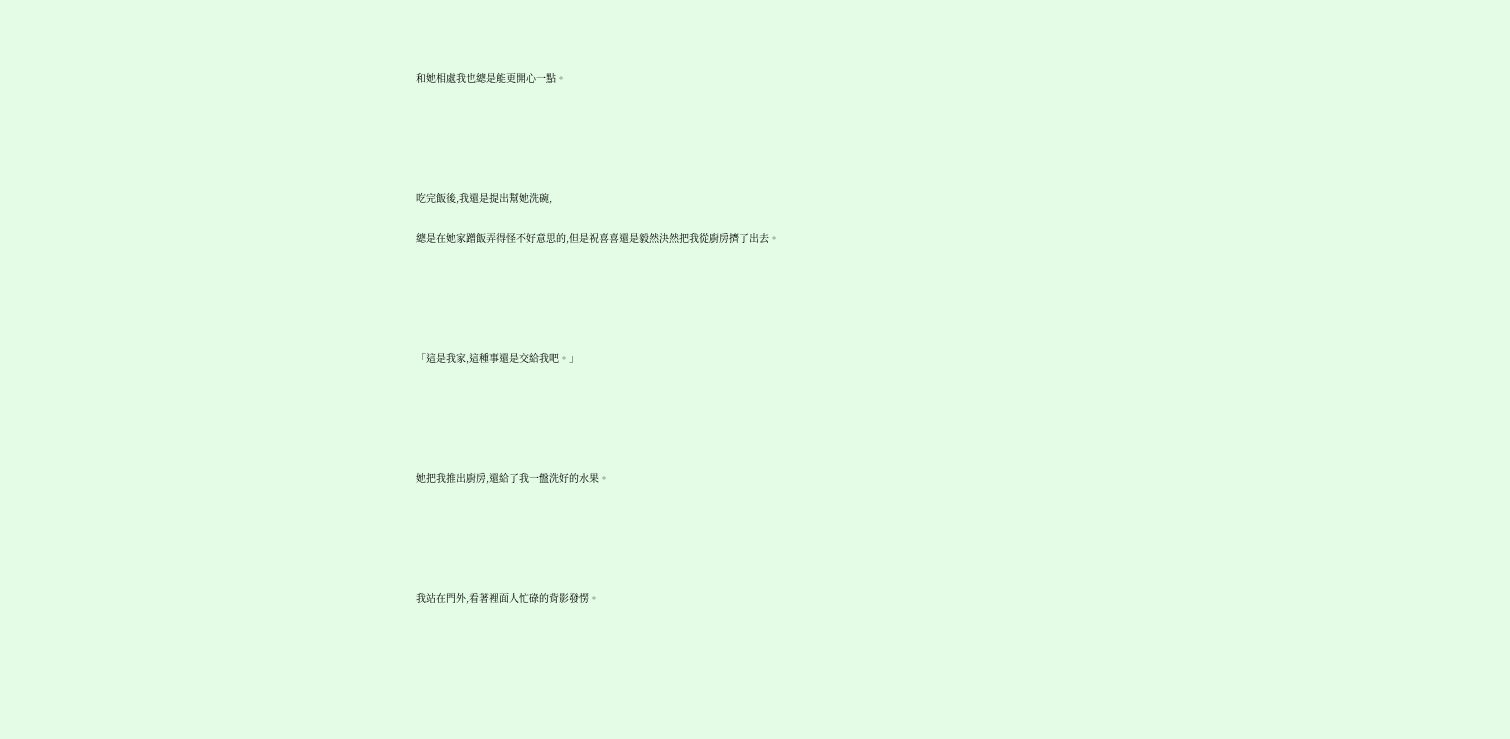和她相處我也總是能更開心一點。





吃完飯後,我還是提出幫她洗碗,

總是在她家蹭飯弄得怪不好意思的,但是祝喜喜還是毅然決然把我從廚房擠了出去。





「這是我家,這種事還是交給我吧。」





她把我推出廚房,還給了我一盤洗好的水果。





我站在門外,看著裡面人忙碌的背影發愣。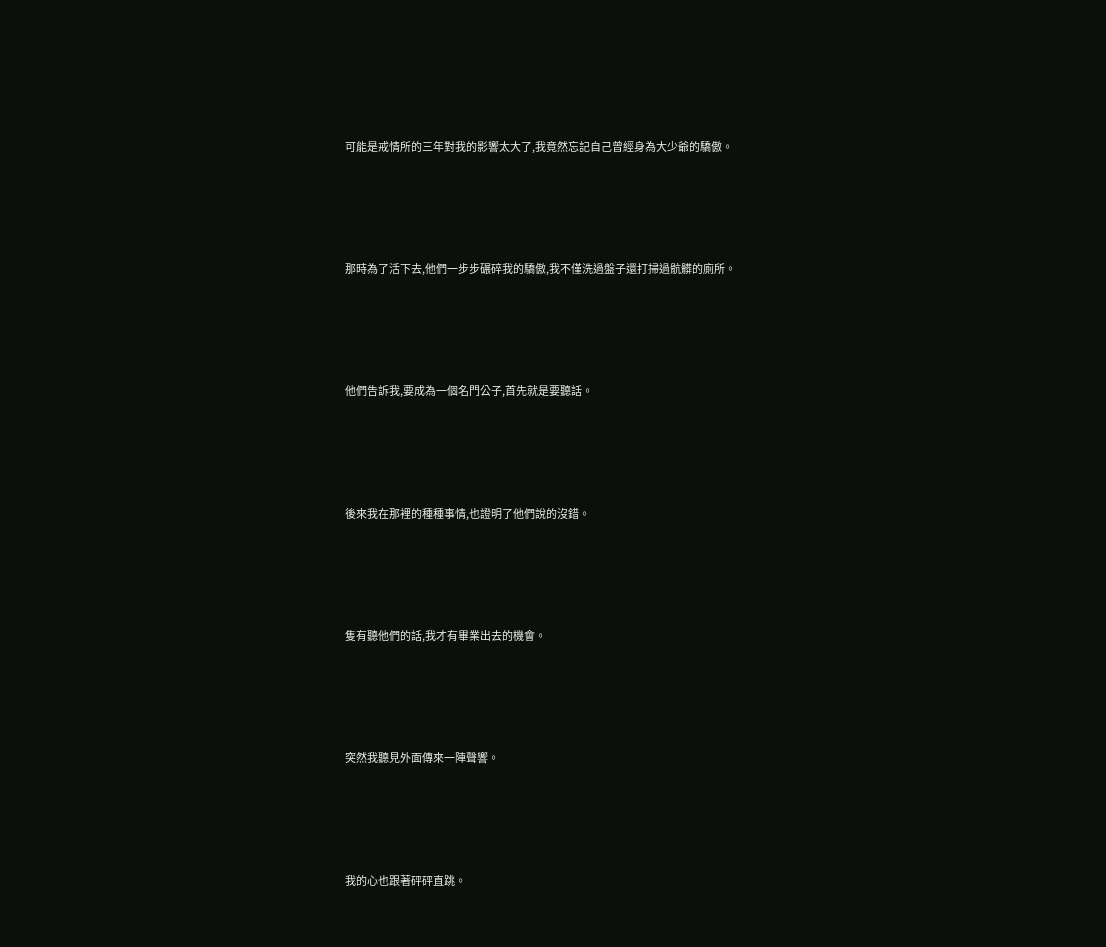可能是戒情所的三年對我的影響太大了,我竟然忘記自己曾經身為大少爺的驕傲。





那時為了活下去,他們一步步碾碎我的驕傲,我不僅洗過盤子還打掃過骯髒的廁所。





他們告訴我,要成為一個名門公子,首先就是要聽話。





後來我在那裡的種種事情,也證明了他們說的沒錯。





隻有聽他們的話,我才有畢業出去的機會。





突然我聽見外面傳來一陣聲響。





我的心也跟著砰砰直跳。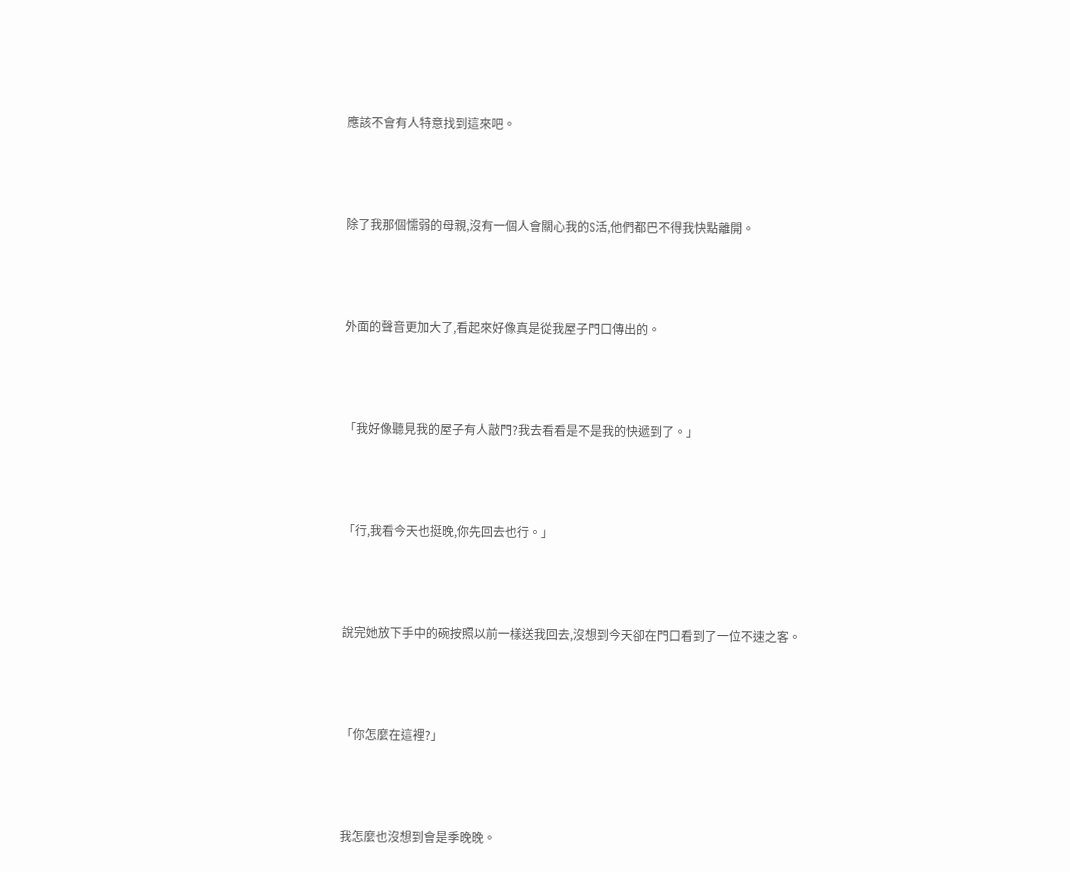應該不會有人特意找到這來吧。





除了我那個懦弱的母親,沒有一個人會關心我的S活,他們都巴不得我快點離開。





外面的聲音更加大了,看起來好像真是從我屋子門口傳出的。





「我好像聽見我的屋子有人敲門?我去看看是不是我的快遞到了。」





「行,我看今天也挺晚,你先回去也行。」





說完她放下手中的碗按照以前一樣送我回去,沒想到今天卻在門口看到了一位不速之客。





「你怎麼在這裡?」





我怎麼也沒想到會是季晚晚。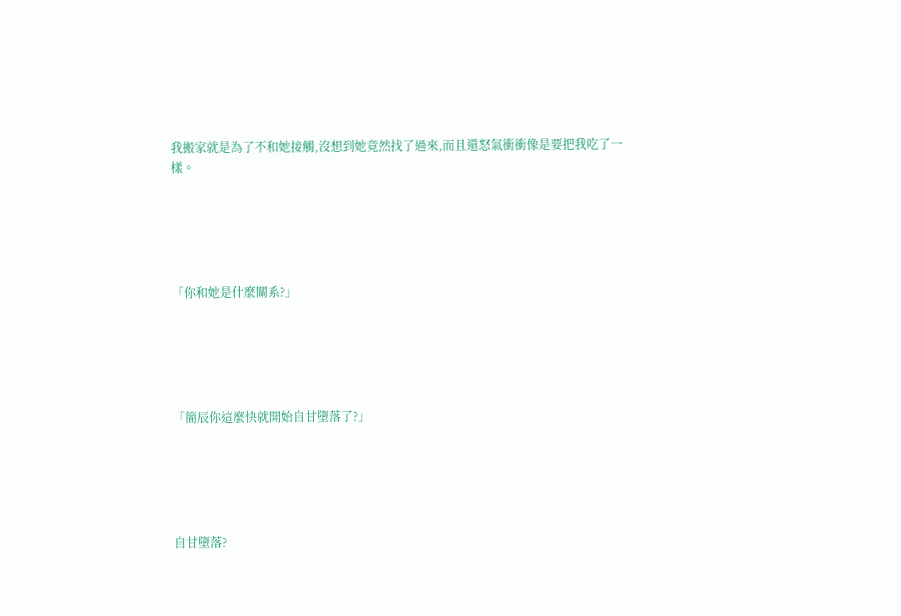我搬家就是為了不和她接觸,沒想到她竟然找了過來,而且還怒氣衝衝像是要把我吃了一樣。





「你和她是什麼關系?」





「簡辰你這麼快就開始自甘墮落了?」





自甘墮落?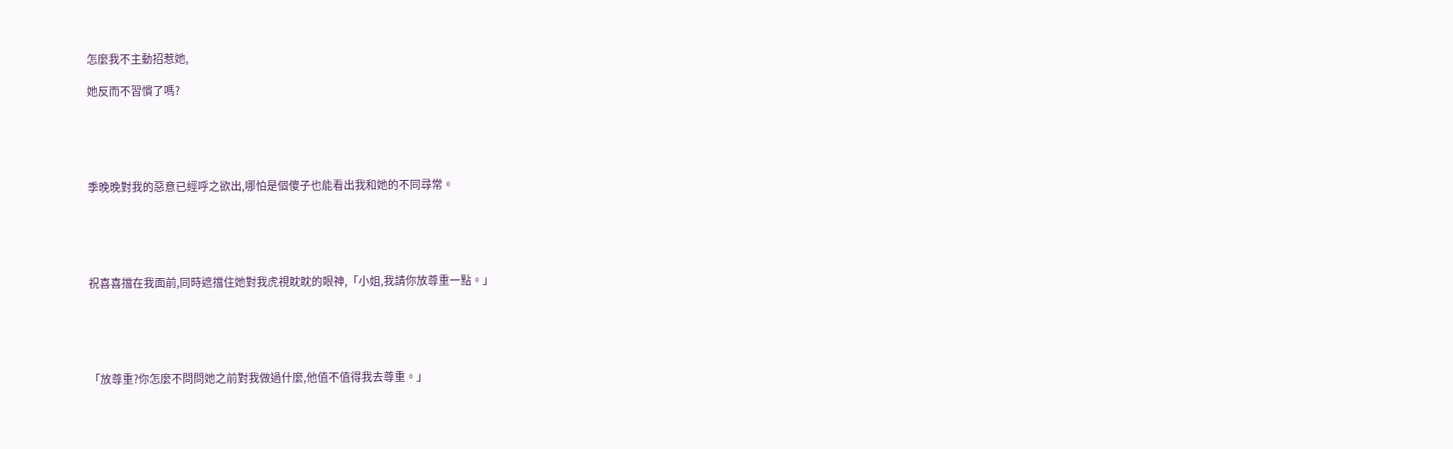怎麼我不主動招惹她,

她反而不習慣了嗎?





季晚晚對我的惡意已經呼之欲出,哪怕是個傻子也能看出我和她的不同尋常。





祝喜喜擋在我面前,同時遮擋住她對我虎視眈眈的眼神,「小姐,我請你放尊重一點。」





「放尊重?你怎麼不問問她之前對我做過什麼,他值不值得我去尊重。」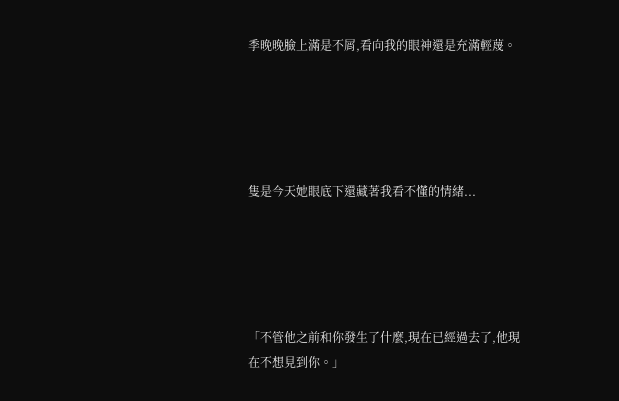季晚晚臉上滿是不屑,看向我的眼神還是充滿輕蔑。





隻是今天她眼底下還藏著我看不懂的情緒...





「不管他之前和你發生了什麼,現在已經過去了,他現在不想見到你。」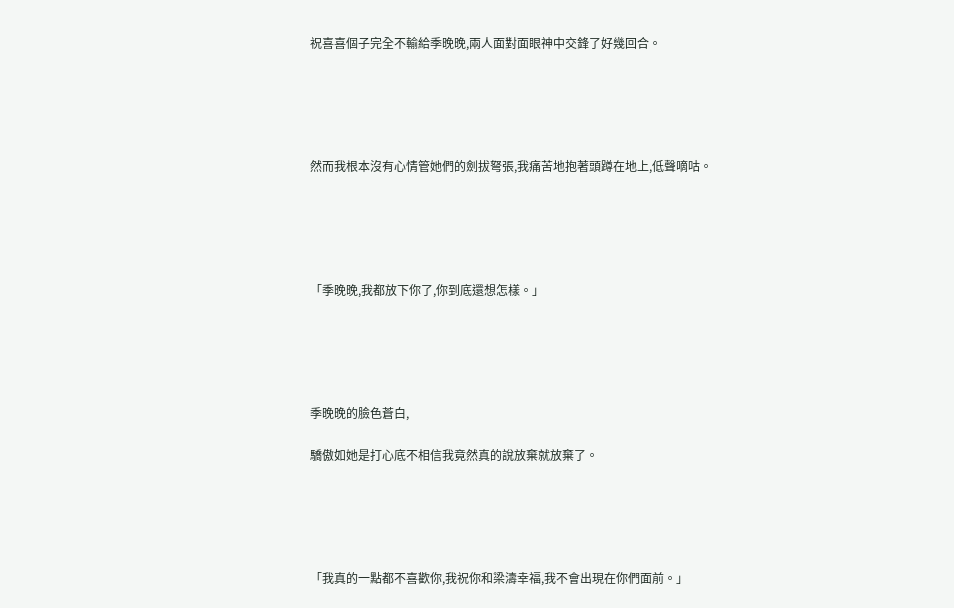祝喜喜個子完全不輸給季晚晚,兩人面對面眼神中交鋒了好幾回合。





然而我根本沒有心情管她們的劍拔弩張,我痛苦地抱著頭蹲在地上,低聲嘀咕。





「季晚晚,我都放下你了,你到底還想怎樣。」





季晚晚的臉色蒼白,

驕傲如她是打心底不相信我竟然真的說放棄就放棄了。





「我真的一點都不喜歡你,我祝你和梁濤幸福,我不會出現在你們面前。」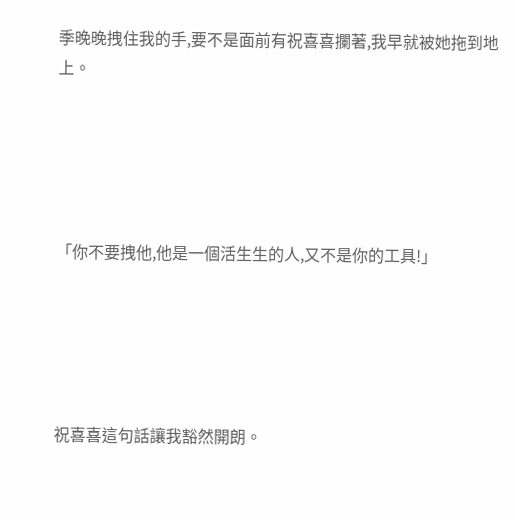季晚晚拽住我的手,要不是面前有祝喜喜攔著,我早就被她拖到地上。





「你不要拽他,他是一個活生生的人,又不是你的工具!」





祝喜喜這句話讓我豁然開朗。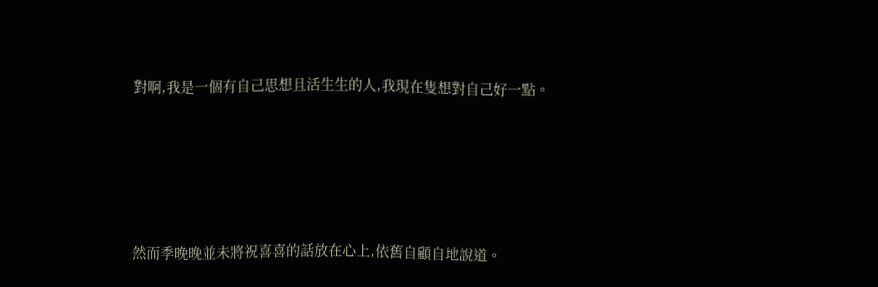對啊,我是一個有自己思想且活生生的人,我現在隻想對自己好一點。





然而季晚晚並未將祝喜喜的話放在心上,依舊自顧自地說道。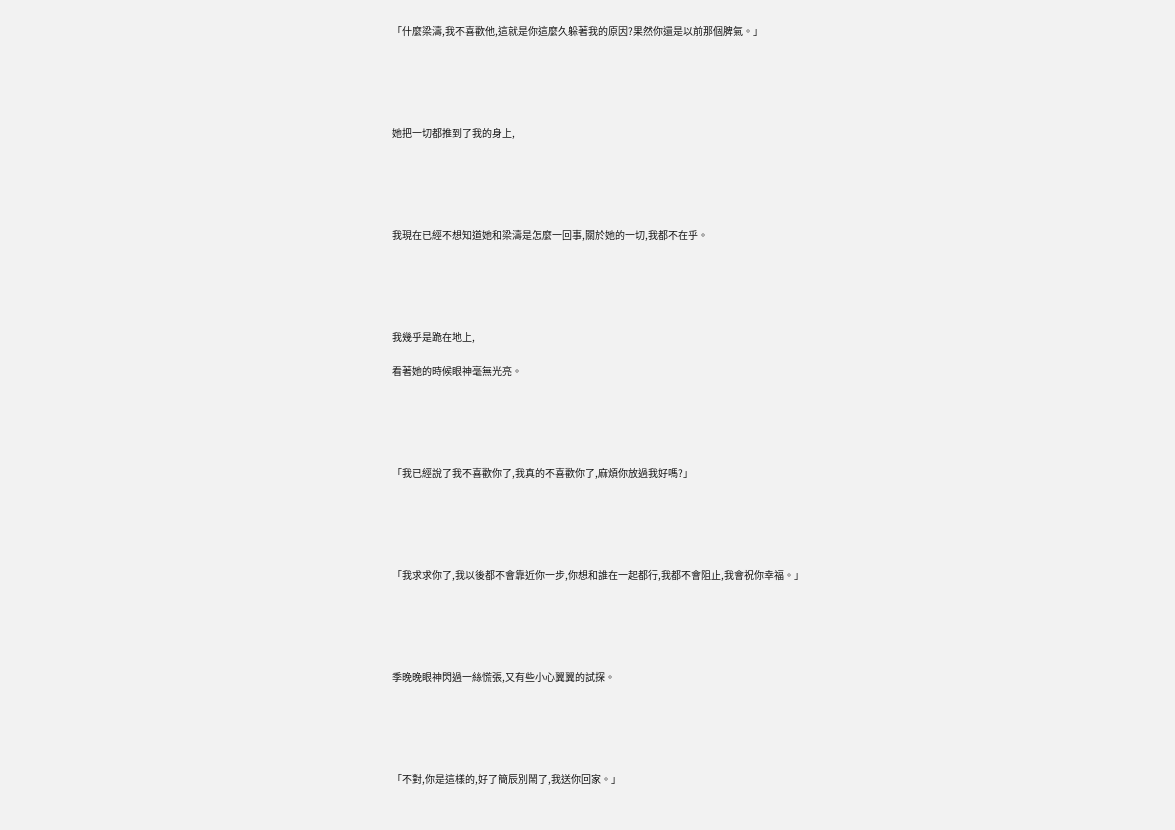「什麼梁濤,我不喜歡他,這就是你這麼久躲著我的原因?果然你還是以前那個脾氣。」





她把一切都推到了我的身上,





我現在已經不想知道她和梁濤是怎麼一回事,關於她的一切,我都不在乎。





我幾乎是跪在地上,

看著她的時候眼神毫無光亮。





「我已經說了我不喜歡你了,我真的不喜歡你了,麻煩你放過我好嗎?」





「我求求你了,我以後都不會靠近你一步,你想和誰在一起都行,我都不會阻止,我會祝你幸福。」





季晚晚眼神閃過一絲慌張,又有些小心翼翼的試探。





「不對,你是這樣的,好了簡辰別鬧了,我送你回家。」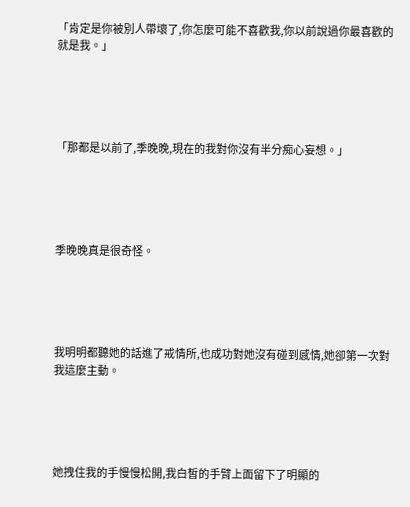「肯定是你被別人帶壞了,你怎麼可能不喜歡我,你以前說過你最喜歡的就是我。」





「那都是以前了,季晚晚,現在的我對你沒有半分痴心妄想。」





季晚晚真是很奇怪。





我明明都聽她的話進了戒情所,也成功對她沒有碰到感情,她卻第一次對我這麼主動。





她拽住我的手慢慢松開,我白皙的手臂上面留下了明顯的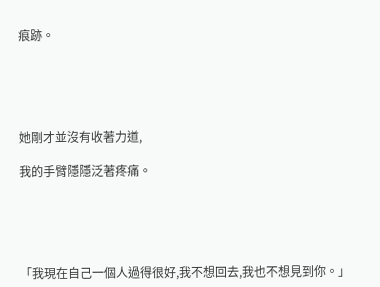痕跡。





她剛才並沒有收著力道,

我的手臂隱隱泛著疼痛。





「我現在自己一個人過得很好,我不想回去,我也不想見到你。」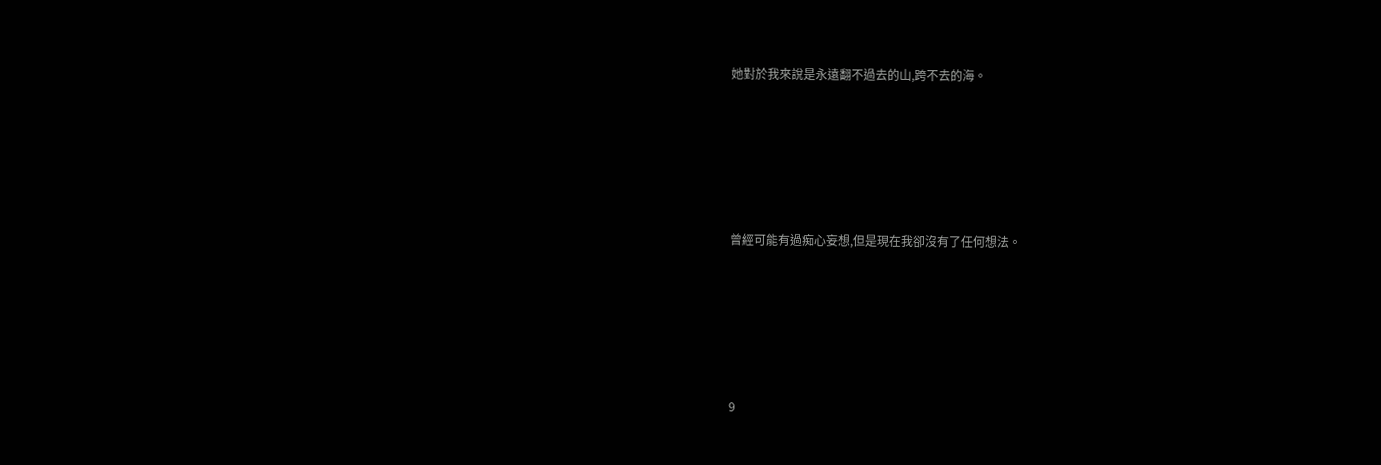她對於我來說是永遠翻不過去的山,跨不去的海。





曾經可能有過痴心妄想,但是現在我卻沒有了任何想法。





9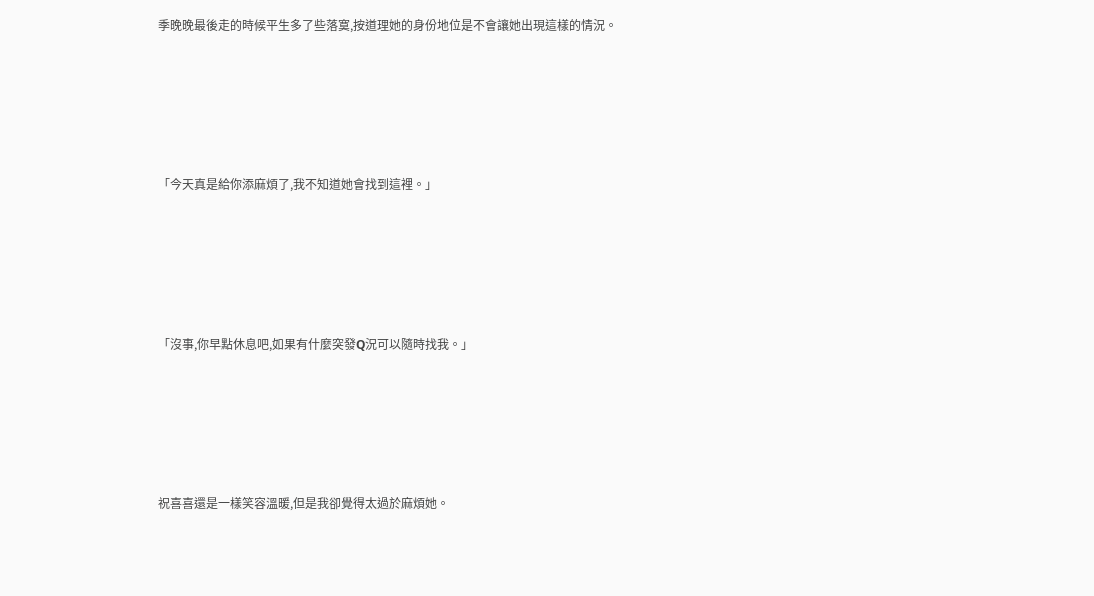季晚晚最後走的時候平生多了些落寞,按道理她的身份地位是不會讓她出現這樣的情況。





「今天真是給你添麻煩了,我不知道她會找到這裡。」





「沒事,你早點休息吧,如果有什麼突發Q況可以隨時找我。」





祝喜喜還是一樣笑容溫暖,但是我卻覺得太過於麻煩她。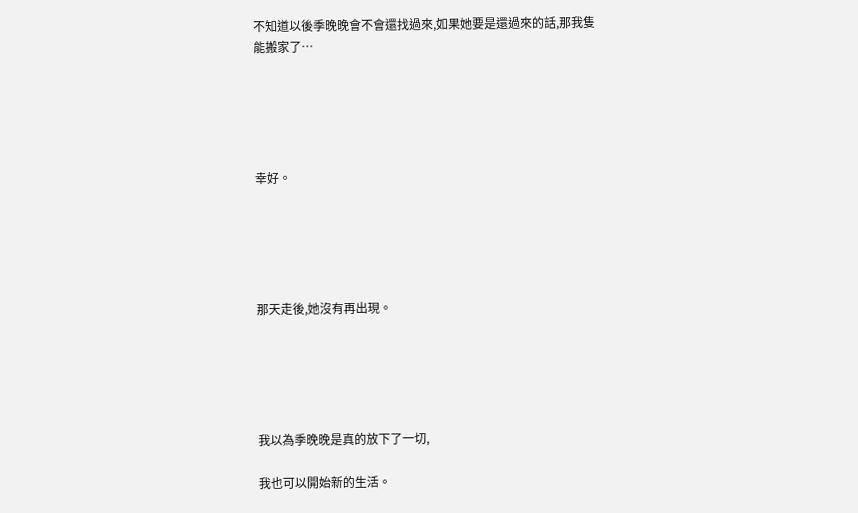不知道以後季晚晚會不會還找過來,如果她要是還過來的話,那我隻能搬家了…





幸好。





那天走後,她沒有再出現。





我以為季晚晚是真的放下了一切,

我也可以開始新的生活。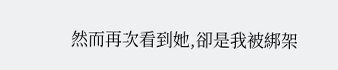然而再次看到她,卻是我被綁架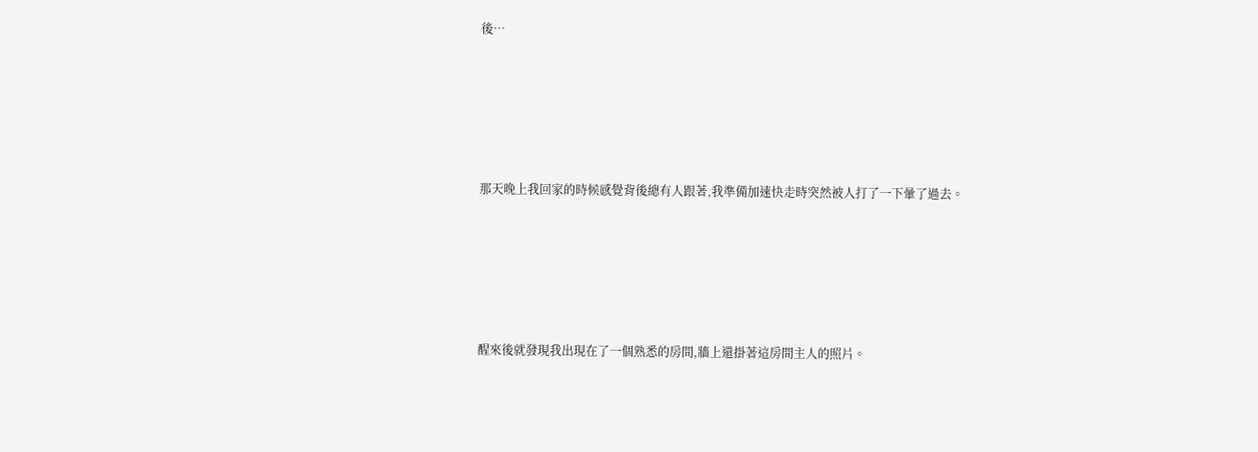後…





那天晚上我回家的時候感覺背後總有人跟著,我準備加速快走時突然被人打了一下暈了過去。





醒來後就發現我出現在了一個熟悉的房間,牆上還掛著這房間主人的照片。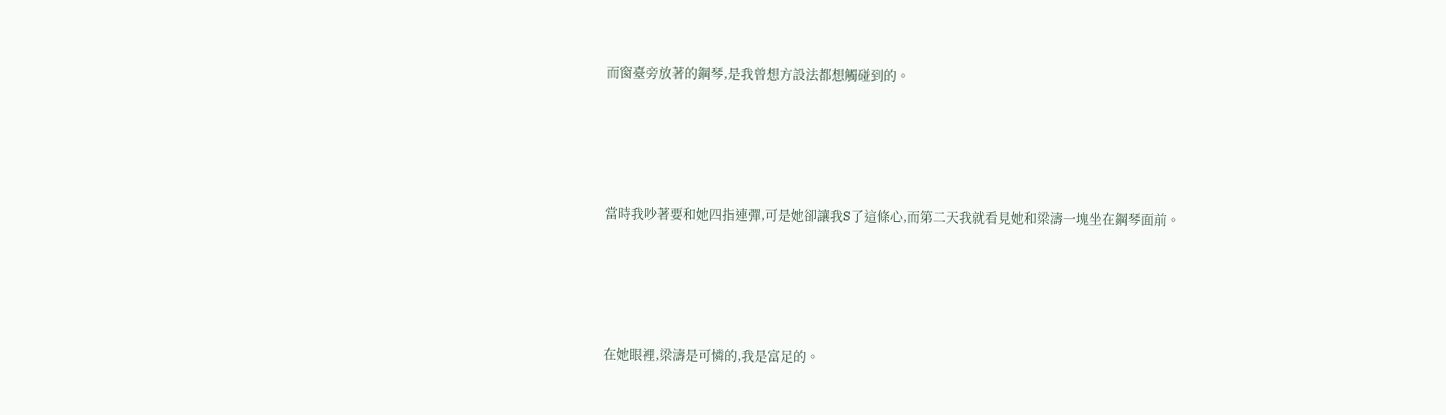而窗臺旁放著的鋼琴,是我曾想方設法都想觸碰到的。





當時我吵著要和她四指連彈,可是她卻讓我S了這條心,而第二天我就看見她和梁濤一塊坐在鋼琴面前。





在她眼裡,梁濤是可憐的,我是富足的。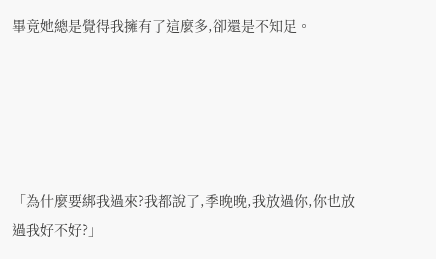畢竟她總是覺得我擁有了這麼多,卻還是不知足。





「為什麼要綁我過來?我都說了,季晚晚,我放過你,你也放過我好不好?」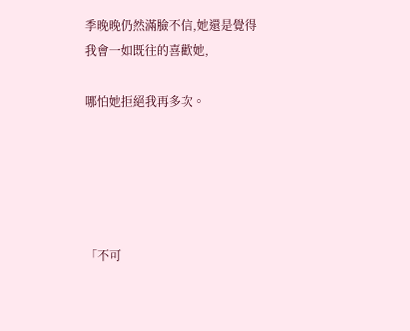季晚晚仍然滿臉不信,她還是覺得我會一如既往的喜歡她,

哪怕她拒絕我再多次。





「不可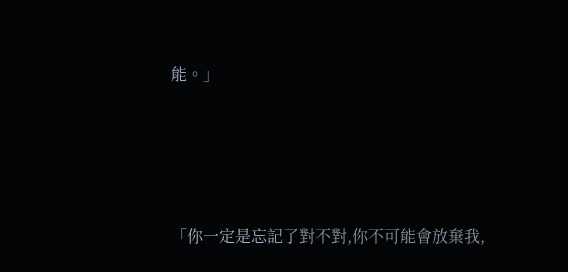能。」





「你一定是忘記了對不對,你不可能會放棄我,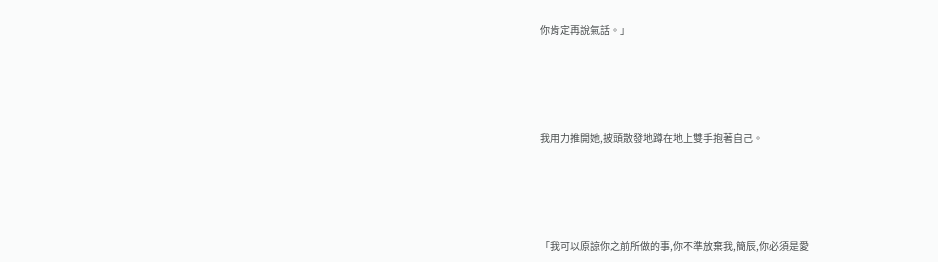你肯定再說氣話。」





我用力推開她,披頭散發地蹲在地上雙手抱著自己。





「我可以原諒你之前所做的事,你不準放棄我,簡辰,你必須是愛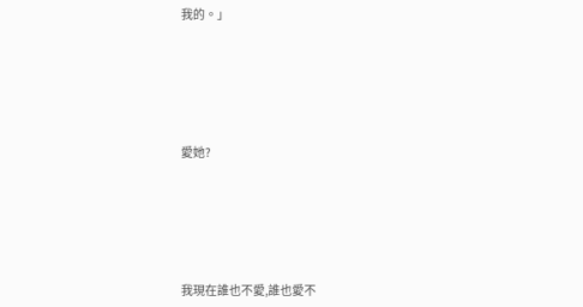我的。」





愛她?





我現在誰也不愛,誰也愛不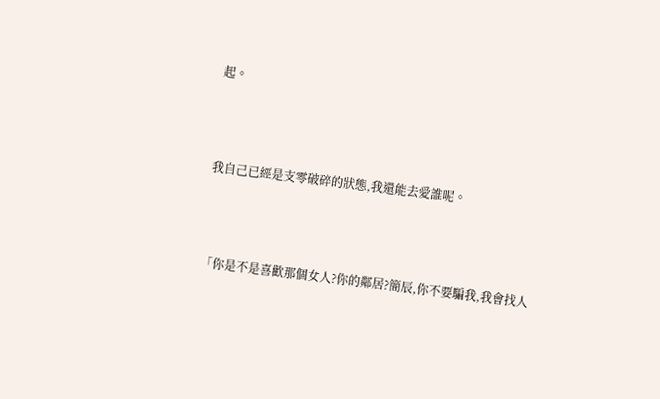起。





我自己已經是支零破碎的狀態,我還能去愛誰呢。





「你是不是喜歡那個女人?你的鄰居?簡辰,你不要騙我,我會找人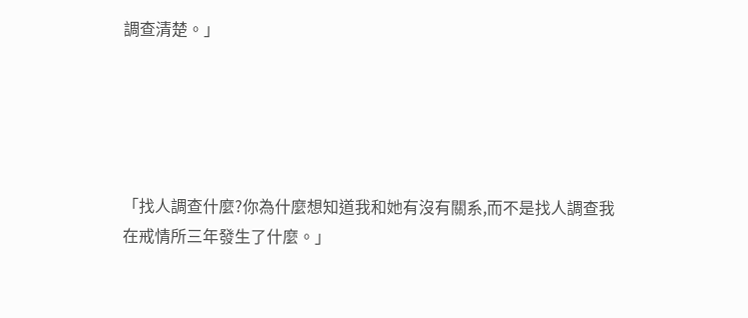調查清楚。」





「找人調查什麼?你為什麼想知道我和她有沒有關系,而不是找人調查我在戒情所三年發生了什麼。」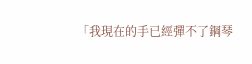「我現在的手已經彈不了鋼琴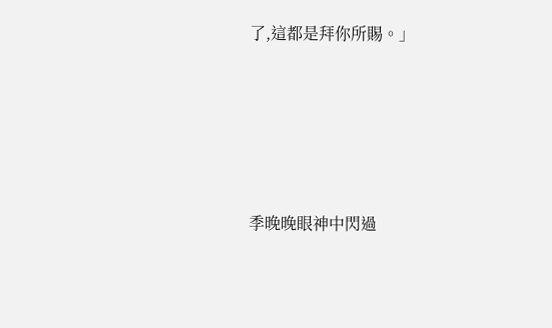了,這都是拜你所賜。」





季晚晚眼神中閃過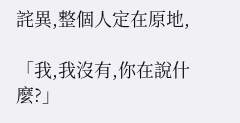詫異,整個人定在原地,

「我,我沒有,你在說什麼?」